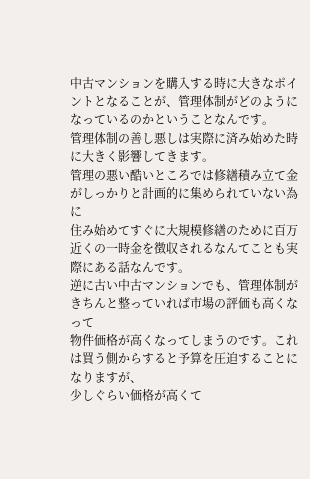中古マンションを購入する時に大きなポイントとなることが、管理体制がどのようになっているのかということなんです。
管理体制の善し悪しは実際に済み始めた時に大きく影響してきます。
管理の悪い酷いところでは修繕積み立て金がしっかりと計画的に集められていない為に
住み始めてすぐに大規模修繕のために百万近くの一時金を徴収されるなんてことも実際にある話なんです。
逆に古い中古マンションでも、管理体制がきちんと整っていれば市場の評価も高くなって
物件価格が高くなってしまうのです。これは買う側からすると予算を圧迫することになりますが、
少しぐらい価格が高くて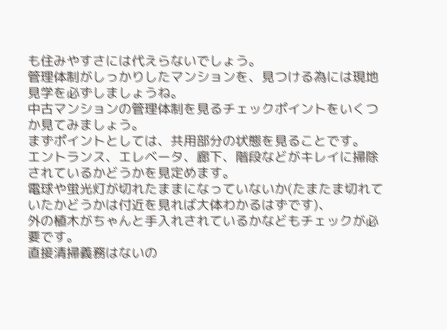も住みやすさには代えらないでしょう。
管理体制がしっかりしたマンションを、見つける為には現地見学を必ずしましょうね。
中古マンションの管理体制を見るチェックポイントをいくつか見てみましょう。
まずポイントとしては、共用部分の状態を見ることです。
エントランス、エレベータ、廊下、階段などがキレイに掃除されているかどうかを見定めます。
電球や蛍光灯が切れたままになっていないか(たまたま切れていたかどうかは付近を見れば大体わかるはずです)、
外の植木がちゃんと手入れされているかなどもチェックが必要です。
直接清掃義務はないの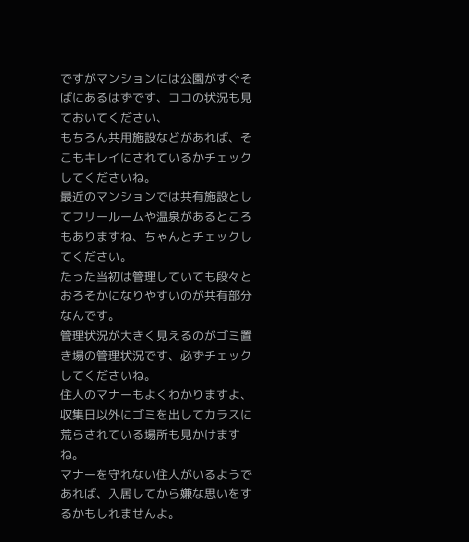ですがマンションには公園がすぐそばにあるはずです、ココの状況も見ておいてください、
もちろん共用施設などがあれば、そこもキレイにされているかチェックしてくださいね。
最近のマンションでは共有施設としてフリールームや温泉があるところもありますね、ちゃんとチェックしてください。
たった当初は管理していても段々とおろそかになりやすいのが共有部分なんです。
管理状況が大きく見えるのがゴミ置き場の管理状況です、必ずチェックしてくださいね。
住人のマナーもよくわかりますよ、収集日以外にゴミを出してカラスに荒らされている場所も見かけますね。
マナーを守れない住人がいるようであれば、入居してから嫌な思いをするかもしれませんよ。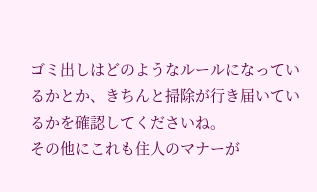ゴミ出しはどのようなルールになっているかとか、きちんと掃除が行き届いているかを確認してくださいね。
その他にこれも住人のマナーが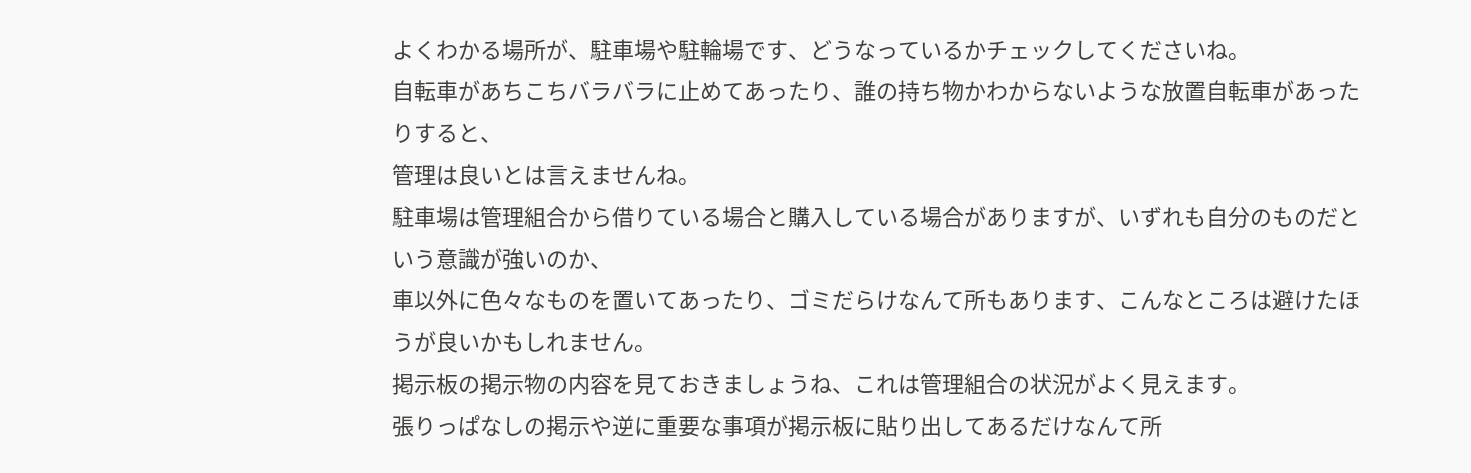よくわかる場所が、駐車場や駐輪場です、どうなっているかチェックしてくださいね。
自転車があちこちバラバラに止めてあったり、誰の持ち物かわからないような放置自転車があったりすると、
管理は良いとは言えませんね。
駐車場は管理組合から借りている場合と購入している場合がありますが、いずれも自分のものだという意識が強いのか、
車以外に色々なものを置いてあったり、ゴミだらけなんて所もあります、こんなところは避けたほうが良いかもしれません。
掲示板の掲示物の内容を見ておきましょうね、これは管理組合の状況がよく見えます。
張りっぱなしの掲示や逆に重要な事項が掲示板に貼り出してあるだけなんて所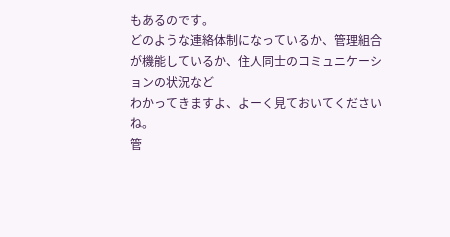もあるのです。
どのような連絡体制になっているか、管理組合が機能しているか、住人同士のコミュニケーションの状況など
わかってきますよ、よーく見ておいてくださいね。
管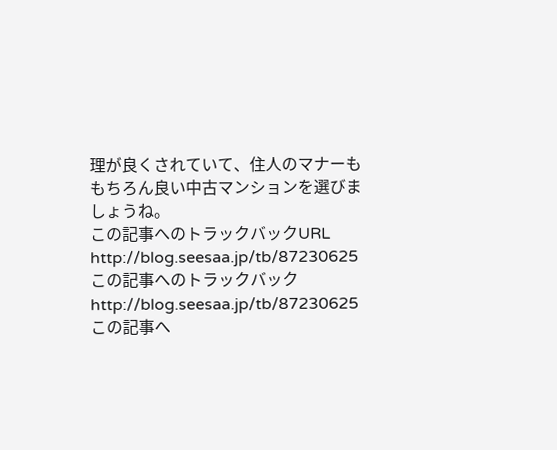理が良くされていて、住人のマナーももちろん良い中古マンションを選びましょうね。
この記事へのトラックバックURL
http://blog.seesaa.jp/tb/87230625
この記事へのトラックバック
http://blog.seesaa.jp/tb/87230625
この記事へ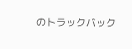のトラックバック